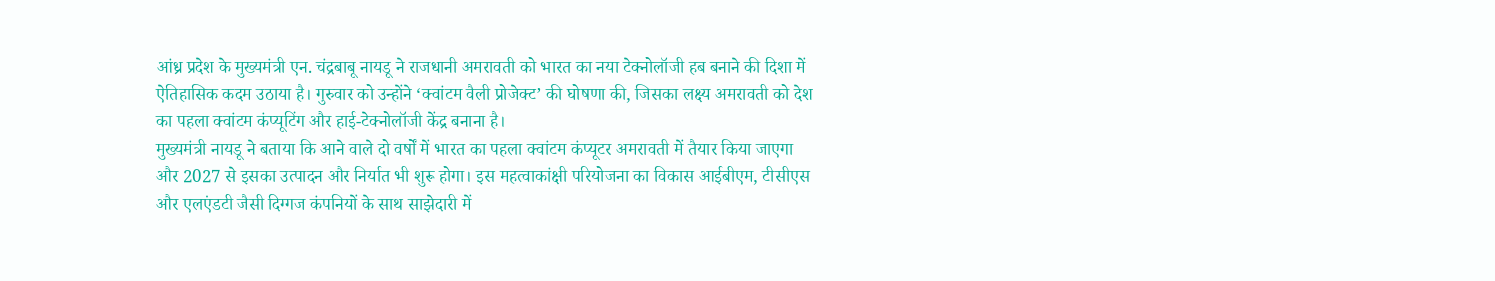आंध्र प्रदेश के मुख्यमंत्री एन. चंद्रबाबू नायडू ने राजधानी अमरावती को भारत का नया टेक्नोलॉजी हब बनाने की दिशा में ऐतिहासिक कदम उठाया है। गुरुवार को उन्होंने ‘क्वांटम वैली प्रोजेक्ट’ की घोषणा की, जिसका लक्ष्य अमरावती को देश का पहला क्वांटम कंप्यूटिंग और हाई-टेक्नोलॉजी केंद्र बनाना है।
मुख्यमंत्री नायडू ने बताया कि आने वाले दो वर्षों में भारत का पहला क्वांटम कंप्यूटर अमरावती में तैयार किया जाएगा और 2027 से इसका उत्पादन और निर्यात भी शुरू होगा। इस महत्वाकांक्षी परियोजना का विकास आईबीएम, टीसीएस और एलएंडटी जैसी दिग्गज कंपनियों के साथ साझेदारी में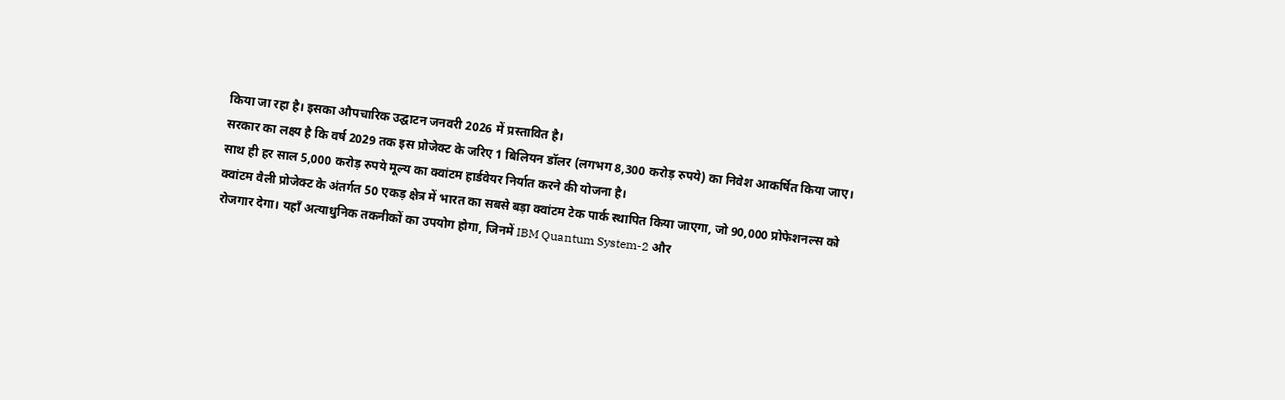किया जा रहा है। इसका औपचारिक उद्घाटन जनवरी 2026 में प्रस्तावित है।
सरकार का लक्ष्य है कि वर्ष 2029 तक इस प्रोजेक्ट के जरिए 1 बिलियन डॉलर (लगभग 8,300 करोड़ रुपये) का निवेश आकर्षित किया जाए। साथ ही हर साल 5,000 करोड़ रुपये मूल्य का क्वांटम हार्डवेयर निर्यात करने की योजना है।
क्वांटम वैली प्रोजेक्ट के अंतर्गत 50 एकड़ क्षेत्र में भारत का सबसे बड़ा क्वांटम टेक पार्क स्थापित किया जाएगा, जो 90,000 प्रोफेशनल्स को रोजगार देगा। यहाँ अत्याधुनिक तकनीकों का उपयोग होगा, जिनमें IBM Quantum System-2 और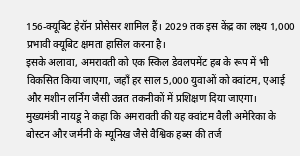156-क्यूबिट हेरॉन प्रोसेसर शामिल हैं। 2029 तक इस केंद्र का लक्ष्य 1,000 प्रभावी क्यूबिट क्षमता हासिल करना है।
इसके अलावा, अमरावती को एक स्किल डेवलपमेंट हब के रूप में भी विकसित किया जाएगा, जहाँ हर साल 5,000 युवाओं को क्वांटम, एआई और मशीन लर्निंग जैसी उन्नत तकनीकों में प्रशिक्षण दिया जाएगा।
मुख्यमंत्री नायडू ने कहा कि अमरावती की यह क्वांटम वैली अमेरिका के बोस्टन और जर्मनी के म्यूनिख जैसे वैश्विक हब्स की तर्ज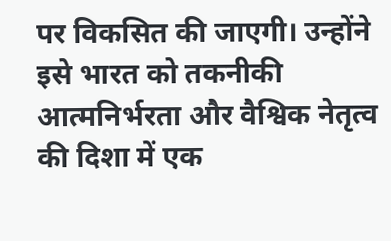पर विकसित की जाएगी। उन्होंने इसे भारत को तकनीकी आत्मनिर्भरता और वैश्विक नेतृत्व की दिशा में एक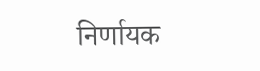निर्णायक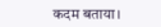कदम बताया।